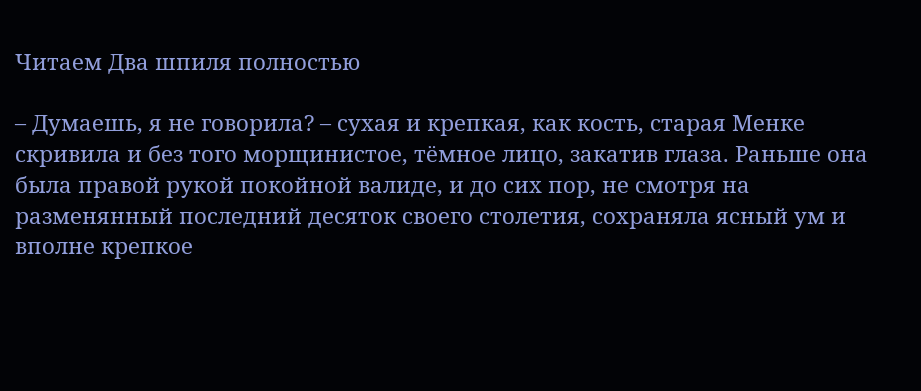Читаем Два шпиля полностью

– Думаешь, я не говорила? – сухая и крепкая, как кость, старая Менке скривила и без того морщинистое, тёмное лицо, закатив глаза. Раньше она была правой рукой покойной валиде, и до сих пор, не смотря на разменянный последний десяток своего столетия, сохраняла ясный ум и вполне крепкое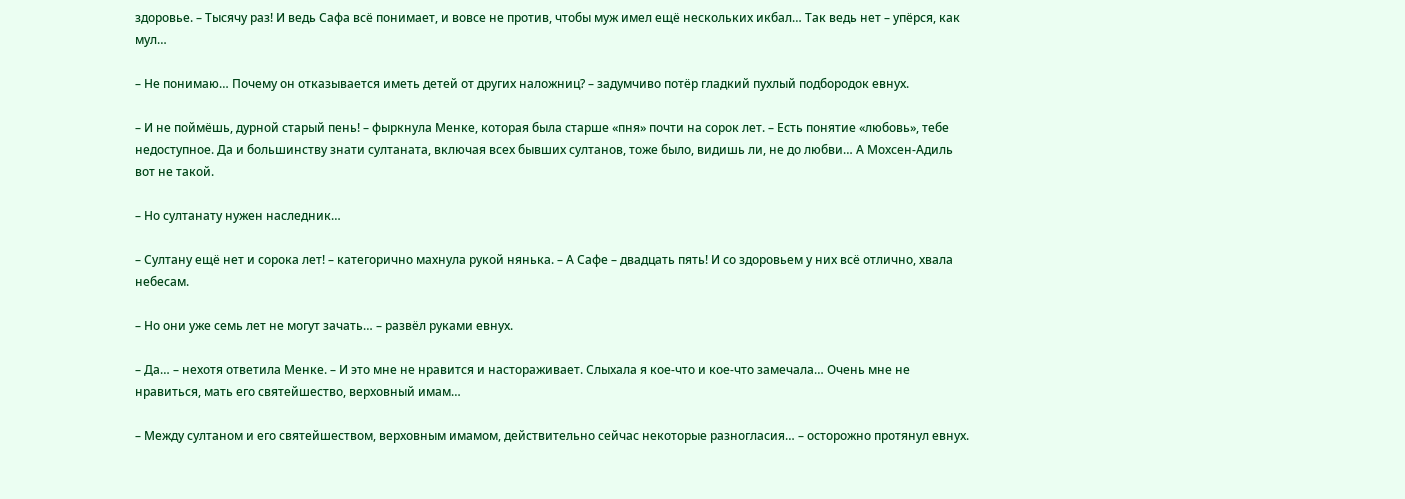здоровье. – Тысячу раз! И ведь Сафа всё понимает, и вовсе не против, чтобы муж имел ещё нескольких икбал… Так ведь нет – упёрся, как мул…

– Не понимаю… Почему он отказывается иметь детей от других наложниц? – задумчиво потёр гладкий пухлый подбородок евнух.

– И не поймёшь, дурной старый пень! – фыркнула Менке, которая была старше «пня» почти на сорок лет. – Есть понятие «любовь», тебе недоступное. Да и большинству знати султаната, включая всех бывших султанов, тоже было, видишь ли, не до любви… А Мохсен-Адиль вот не такой.

– Но султанату нужен наследник…

– Султану ещё нет и сорока лет! – категорично махнула рукой нянька. – А Сафе – двадцать пять! И со здоровьем у них всё отлично, хвала небесам.

– Но они уже семь лет не могут зачать… – развёл руками евнух.

– Да… – нехотя ответила Менке. – И это мне не нравится и настораживает. Слыхала я кое-что и кое-что замечала… Очень мне не нравиться, мать его святейшество, верховный имам…

– Между султаном и его святейшеством, верховным имамом, действительно сейчас некоторые разногласия… – осторожно протянул евнух.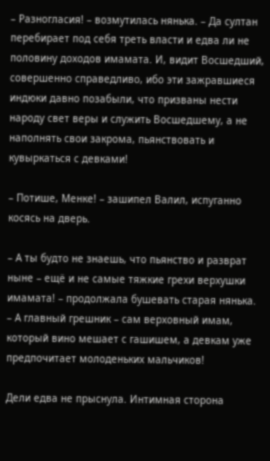– Разногласия! – возмутилась нянька. – Да султан перебирает под себя треть власти и едва ли не половину доходов имамата. И, видит Восшедший, совершенно справедливо, ибо эти зажравшиеся индюки давно позабыли, что призваны нести народу свет веры и служить Восшедшему, а не наполнять свои закрома, пьянствовать и кувыркаться с девками!

– Потише, Менке! – зашипел Валил, испуганно косясь на дверь.

– А ты будто не знаешь, что пьянство и разврат ныне – ещё и не самые тяжкие грехи верхушки имамата! – продолжала бушевать старая нянька. – А главный грешник – сам верховный имам, который вино мешает с гашишем, а девкам уже предпочитает молоденьких мальчиков!

Дели едва не прыснула. Интимная сторона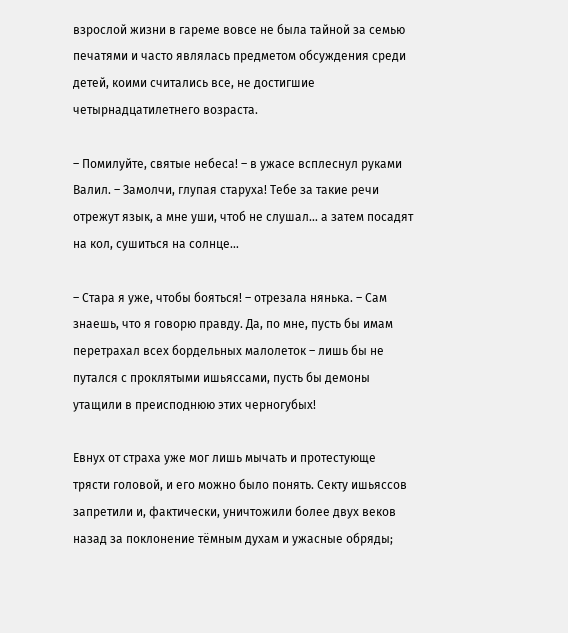взрослой жизни в гареме вовсе не была тайной за семью печатями и часто являлась предметом обсуждения среди детей, коими считались все, не достигшие четырнадцатилетнего возраста.

– Помилуйте, святые небеса! – в ужасе всплеснул руками Валил. – Замолчи, глупая старуха! Тебе за такие речи отрежут язык, а мне уши, чтоб не слушал… а затем посадят на кол, сушиться на солнце…

– Стара я уже, чтобы бояться! – отрезала нянька. – Сам знаешь, что я говорю правду. Да, по мне, пусть бы имам перетрахал всех бордельных малолеток – лишь бы не путался с проклятыми ишьяссами, пусть бы демоны утащили в преисподнюю этих черногубых!

Евнух от страха уже мог лишь мычать и протестующе трясти головой, и его можно было понять. Секту ишьяссов запретили и, фактически, уничтожили более двух веков назад за поклонение тёмным духам и ужасные обряды;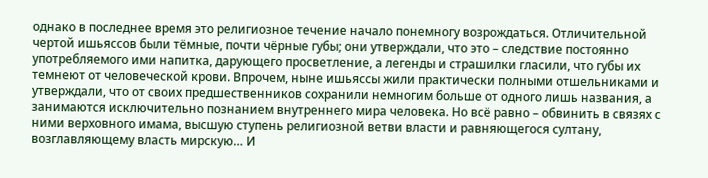однако в последнее время это религиозное течение начало понемногу возрождаться. Отличительной чертой ишьяссов были тёмные, почти чёрные губы; они утверждали, что это – следствие постоянно употребляемого ими напитка, дарующего просветление, а легенды и страшилки гласили, что губы их темнеют от человеческой крови. Впрочем, ныне ишьяссы жили практически полными отшельниками и утверждали, что от своих предшественников сохранили немногим больше от одного лишь названия, а занимаются исключительно познанием внутреннего мира человека. Но всё равно – обвинить в связях с ними верховного имама, высшую ступень религиозной ветви власти и равняющегося султану, возглавляющему власть мирскую… И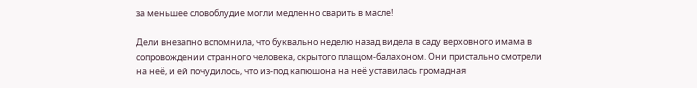за меньшее словоблудие могли медленно сварить в масле!

Дели внезапно вспомнила, что буквально неделю назад видела в саду верховного имама в сопровождении странного человека, скрытого плащом-балахоном. Они пристально смотрели на неё, и ей почудилось, что из-под капюшона на неё уставилась громадная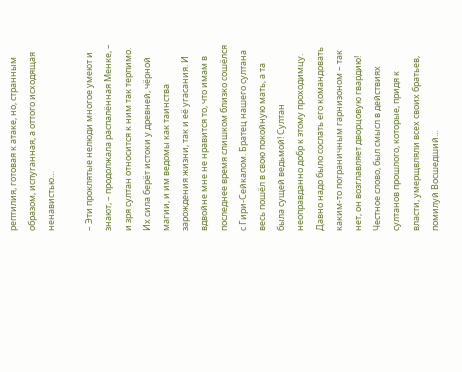рептилия, готовая к атаке, но, странным образом, испуганная, а оттого исходящая ненавистью…

– Эти проклятые нелюди многое умеют и знают, – продолжала распалённая Менке, – и зря султан относится к ним так терпимо. Их сила берёт истоки у древней, чёрной магии, и им ведомы как таинства зарождения жизни, так и её угасания. И вдвойне мне не нравится то, что имам в последнее время слишком близко сошёлся с Гири-Сейкалом. Братец нашего султана весь пошёл в свою покойную мать, а та была сущей ведьмой! Султан неоправданно добр к этому проходимцу. Давно надо было сослать его командовать каким-то пограничным гарнизоном – так нет, он возглавляет дворцовую гвардию! Честное слово, был смысл в действиях султанов прошлого, которые, придя к власти, умерщвляли всех своих братьев, помилуй Восшедший…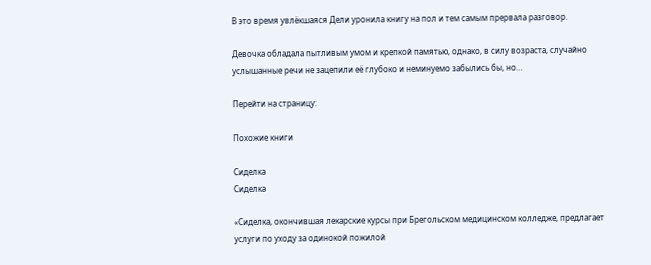В это время увлёкшаяся Дели уронила книгу на пол и тем самым прервала разговор.

Девочка обладала пытливым умом и крепкой памятью, однако, в силу возраста, случайно услышанные речи не зацепили её глубоко и неминуемо забылись бы, но…

Перейти на страницу:

Похожие книги

Сиделка
Сиделка

«Сиделка, окончившая лекарские курсы при Брегольском медицинском колледже, предлагает услуги по уходу за одинокой пожилой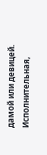дамой или девицей. Исполнительная,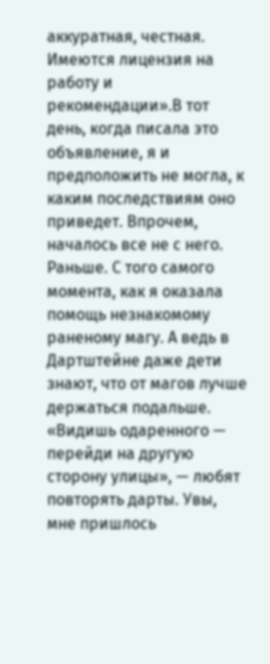аккуратная, честная. Имеются лицензия на работу и рекомендации».В тот день, когда писала это объявление, я и предположить не могла, к каким последствиям оно приведет. Впрочем, началось все не с него. Раньше. С того самого момента, как я оказала помощь незнакомому раненому магу. А ведь в Дартштейне даже дети знают, что от магов лучше держаться подальше. «Видишь одаренного — перейди на другую сторону улицы», — любят повторять дарты. Увы, мне пришлось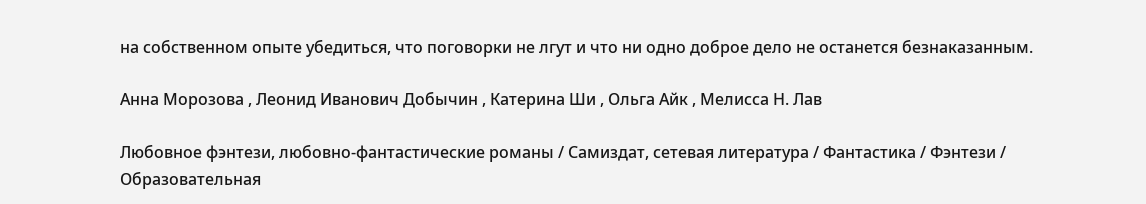на собственном опыте убедиться, что поговорки не лгут и что ни одно доброе дело не останется безнаказанным.

Анна Морозова , Леонид Иванович Добычин , Катерина Ши , Ольга Айк , Мелисса Н. Лав

Любовное фэнтези, любовно-фантастические романы / Самиздат, сетевая литература / Фантастика / Фэнтези / Образовательная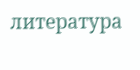литература